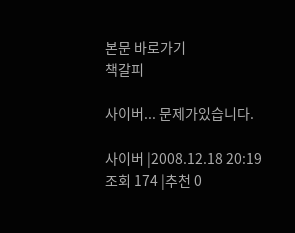본문 바로가기
책갈피

사이버... 문제가있습니다.

사이버 |2008.12.18 20:19
조회 174 |추천 0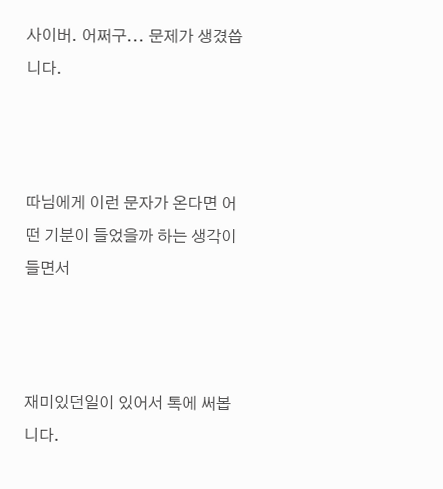사이버. 어쩌구... 문제가 생겼씁니다.



따님에게 이런 문자가 온다면 어떤 기분이 들었을까 하는 생각이 들면서



재미있던일이 있어서 톡에 써봅니다.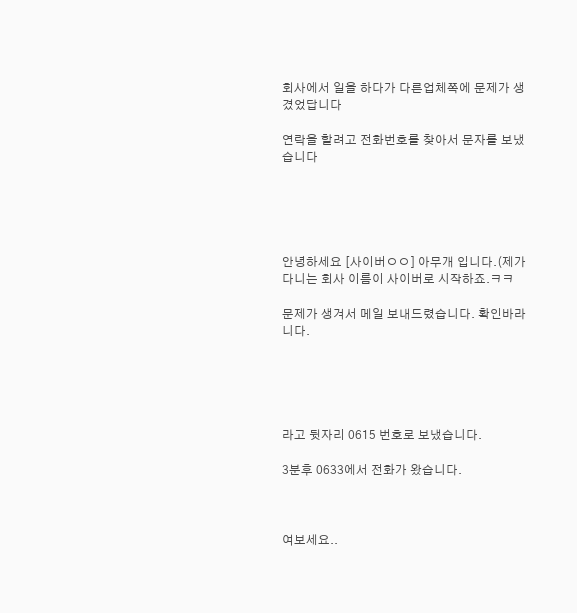회사에서 일을 하다가 다른업체쪽에 문제가 생겼었답니다

연락을 할려고 전화번호를 찾아서 문자를 보냈습니다





안녕하세요 [사이버ㅇㅇ] 아무개 입니다.(제가 다니는 회사 이름이 사이버로 시작하죠.ㅋㅋ

문제가 생겨서 메일 보내드렸습니다. 확인바라니다.





라고 뒷자리 0615 번호로 보냈습니다.

3분후 0633에서 전화가 왔습니다.



여보세요..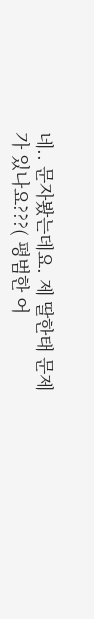네.. 문자봤는데요. 제 딸한태 문제가 있나요???( 평범한 어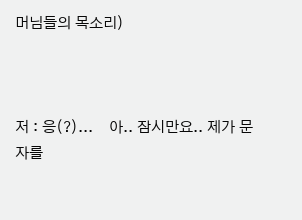머님들의 목소리)



저 : 응(?)...    아.. 잠시만요.. 제가 문자를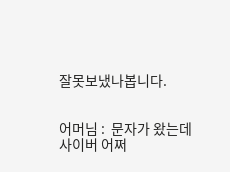잘못보냈나봅니다.


어머님 :  문자가 왔는데 사이버 어쩌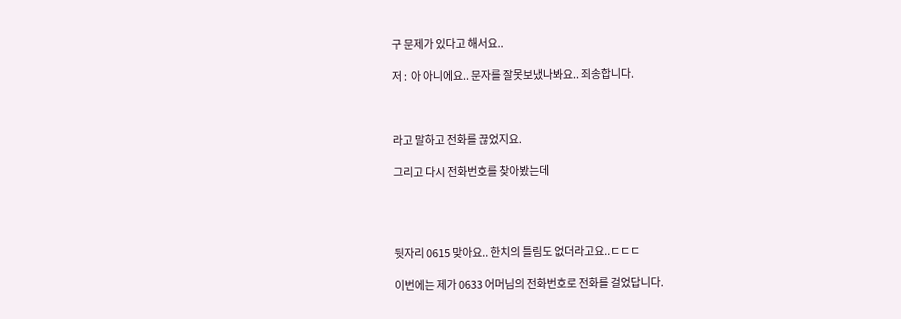구 문제가 있다고 해서요..

저 :  아 아니에요.. 문자를 잘못보냈나봐요.. 죄송합니다.



라고 말하고 전화를 끊었지요.

그리고 다시 전화번호를 찾아봤는데




뒷자리 0615 맞아요.. 한치의 틀림도 없더라고요..ㄷㄷㄷ

이번에는 제가 0633 어머님의 전화번호로 전화를 걸었답니다.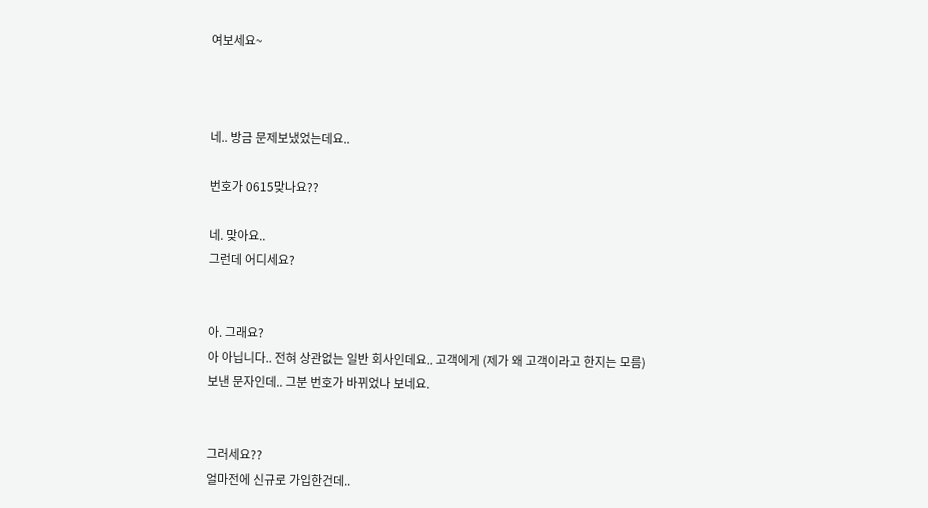여보세요~



네.. 방금 문제보냈었는데요..

번호가 0615맞나요??

네. 맞아요..
그런데 어디세요?


아. 그래요?
아 아닙니다.. 전혀 상관없는 일반 회사인데요.. 고객에게 (제가 왜 고객이라고 한지는 모름)
보낸 문자인데.. 그분 번호가 바뀌었나 보네요.


그러세요??
얼마전에 신규로 가입한건데..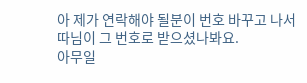아 제가 연락해야 될분이 번호 바꾸고 나서 따님이 그 번호로 받으셨나봐요.
아무일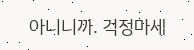아니니까. 걱정마세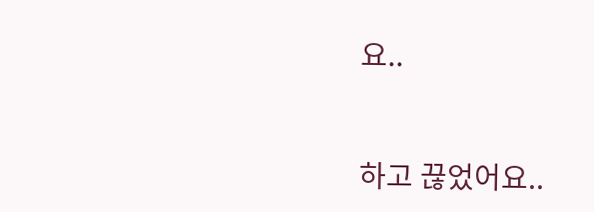요..


하고 끊었어요..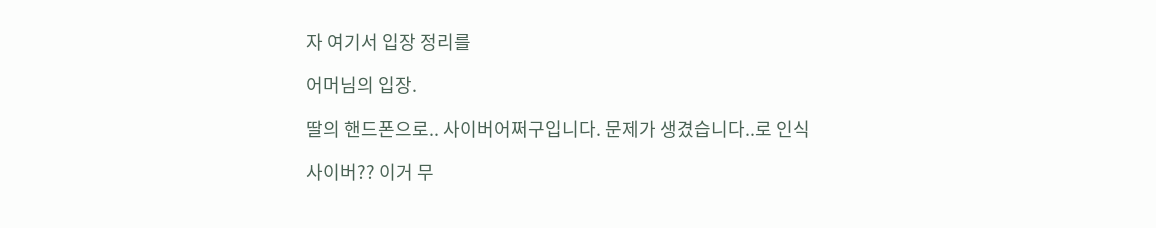자 여기서 입장 정리를

어머님의 입장.

딸의 핸드폰으로.. 사이버어쩌구입니다. 문제가 생겼습니다..로 인식

사이버?? 이거 무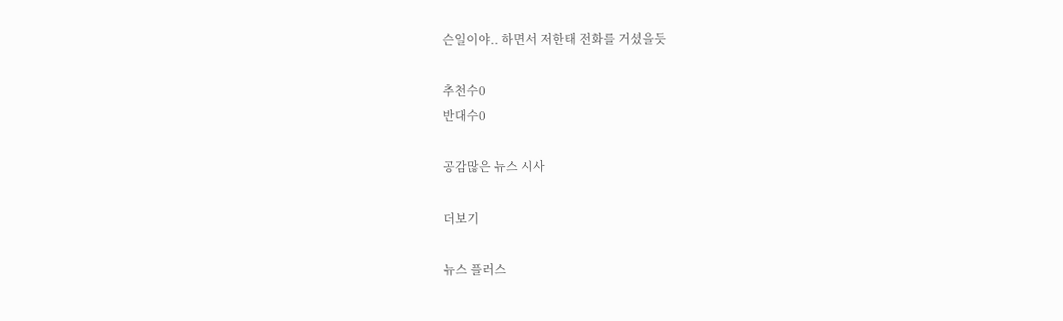슨일이야.. 하면서 저한태 전화를 거셨을듯

추천수0
반대수0

공감많은 뉴스 시사

더보기

뉴스 플러스